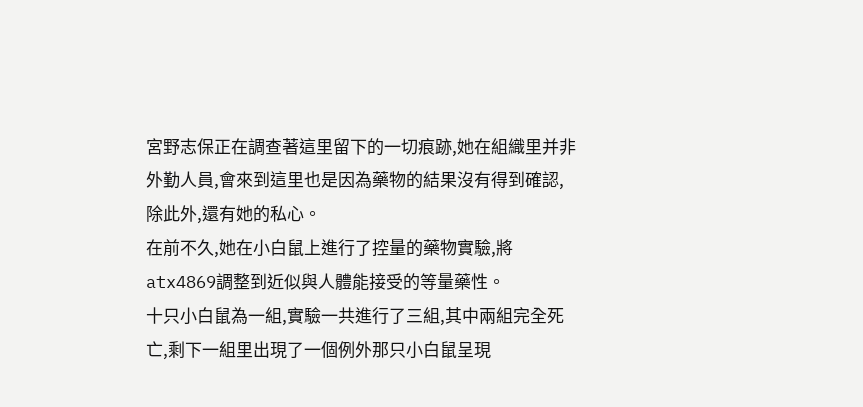宮野志保正在調查著這里留下的一切痕跡,她在組織里并非外勤人員,會來到這里也是因為藥物的結果沒有得到確認,除此外,還有她的私心。
在前不久,她在小白鼠上進行了控量的藥物實驗,將atx4869調整到近似與人體能接受的等量藥性。
十只小白鼠為一組,實驗一共進行了三組,其中兩組完全死亡,剩下一組里出現了一個例外那只小白鼠呈現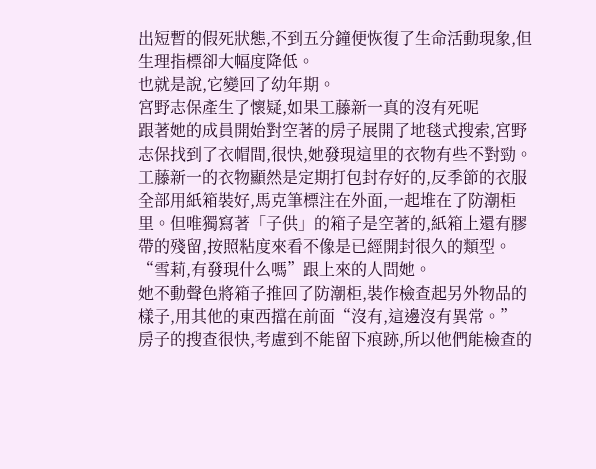出短暫的假死狀態,不到五分鐘便恢復了生命活動現象,但生理指標卻大幅度降低。
也就是說,它變回了幼年期。
宮野志保產生了懷疑,如果工藤新一真的沒有死呢
跟著她的成員開始對空著的房子展開了地毯式搜索,宮野志保找到了衣帽間,很快,她發現這里的衣物有些不對勁。
工藤新一的衣物顯然是定期打包封存好的,反季節的衣服全部用紙箱裝好,馬克筆標注在外面,一起堆在了防潮柜里。但唯獨寫著「子供」的箱子是空著的,紙箱上還有膠帶的殘留,按照粘度來看不像是已經開封很久的類型。
“雪莉,有發現什么嗎”跟上來的人問她。
她不動聲色將箱子推回了防潮柜,裝作檢查起另外物品的樣子,用其他的東西擋在前面“沒有,這邊沒有異常。”
房子的搜查很快,考慮到不能留下痕跡,所以他們能檢查的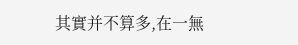其實并不算多,在一無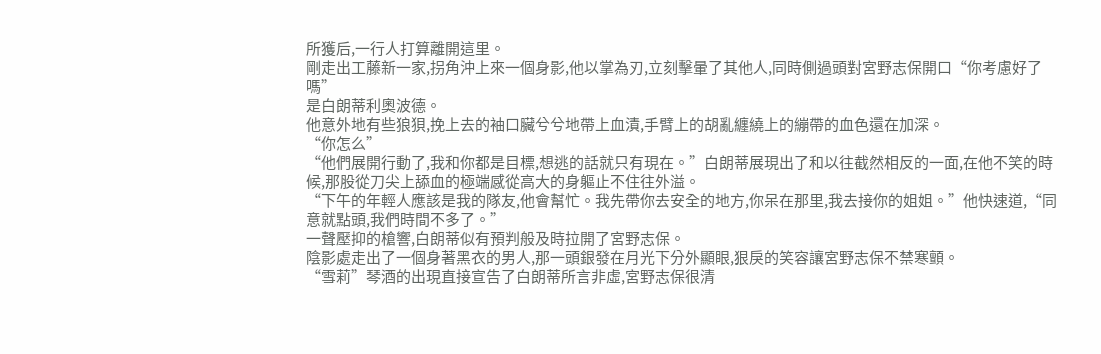所獲后,一行人打算離開這里。
剛走出工藤新一家,拐角沖上來一個身影,他以掌為刃,立刻擊暈了其他人,同時側過頭對宮野志保開口“你考慮好了嗎”
是白朗蒂利奧波德。
他意外地有些狼狽,挽上去的袖口臟兮兮地帶上血漬,手臂上的胡亂纏繞上的繃帶的血色還在加深。
“你怎么”
“他們展開行動了,我和你都是目標,想逃的話就只有現在。”白朗蒂展現出了和以往截然相反的一面,在他不笑的時候,那股從刀尖上舔血的極端感從高大的身軀止不住往外溢。
“下午的年輕人應該是我的隊友,他會幫忙。我先帶你去安全的地方,你呆在那里,我去接你的姐姐。”他快速道,“同意就點頭,我們時間不多了。”
一聲壓抑的槍響,白朗蒂似有預判般及時拉開了宮野志保。
陰影處走出了一個身著黑衣的男人,那一頭銀發在月光下分外顯眼,狠戾的笑容讓宮野志保不禁寒顫。
“雪莉”琴酒的出現直接宣告了白朗蒂所言非虛,宮野志保很清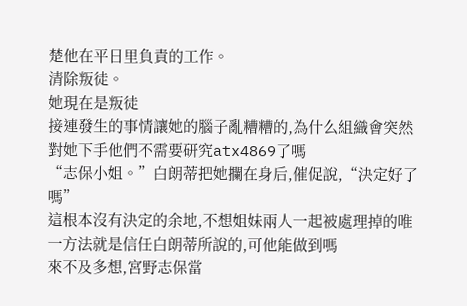楚他在平日里負責的工作。
清除叛徒。
她現在是叛徒
接連發生的事情讓她的腦子亂糟糟的,為什么組織會突然對她下手他們不需要研究atx4869了嗎
“志保小姐。”白朗蒂把她攔在身后,催促說,“決定好了嗎”
這根本沒有決定的余地,不想姐妹兩人一起被處理掉的唯一方法就是信任白朗蒂所說的,可他能做到嗎
來不及多想,宮野志保當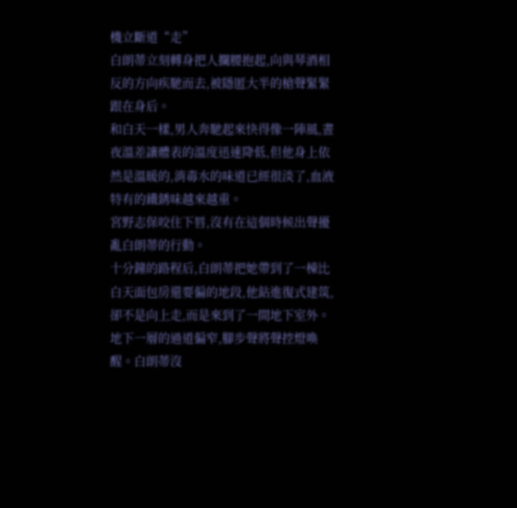機立斷道“走”
白朗蒂立刻轉身把人攔腰抱起,向與琴酒相反的方向疾馳而去,被隱匿大半的槍聲緊緊跟在身后。
和白天一樣,男人奔馳起來快得像一陣風,晝夜溫差讓體表的溫度迅速降低,但他身上依然是溫暖的,消毒水的味道已經很淡了,血液特有的鐵銹味越來越重。
宮野志保咬住下唇,沒有在這個時候出聲擾亂白朗蒂的行動。
十分鐘的路程后,白朗蒂把她帶到了一棟比白天面包房還要偏的地段,他鉆進復式建筑,卻不是向上走,而是來到了一間地下室外。
地下一層的過道偏窄,腳步聲將聲控燈喚醒。白朗蒂沒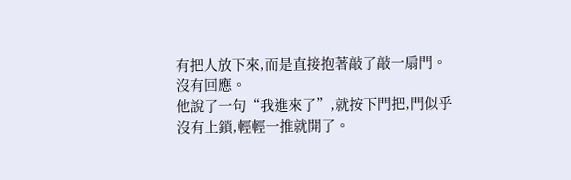有把人放下來,而是直接抱著敲了敲一扇門。
沒有回應。
他說了一句“我進來了”,就按下門把,門似乎沒有上鎖,輕輕一推就開了。